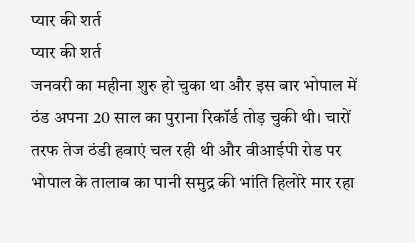प्यार की शर्त
प्यार की शर्त
जनवरी का महीना शुरु हो चुका था और इस बार भोपाल में ठंड अपना 20 साल का पुराना रिकॉर्ड तोड़ चुकी थी। चारों तरफ तेज ठंडी हवाएं चल रही थी और वीआईपी रोड पर भोपाल के तालाब का पानी समुद्र की भांति हिलोरे मार रहा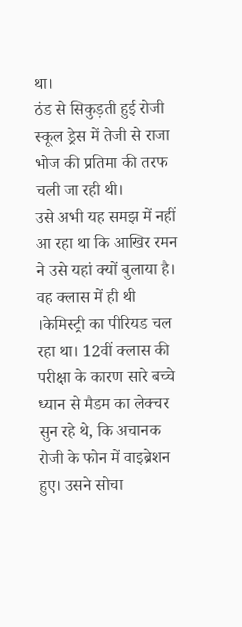था।
ठंड से सिकुड़ती हुई रोजी स्कूल ड्रेस में तेजी से राजा भोज की प्रतिमा की तरफ चली जा रही थी।
उसे अभी यह समझ में नहीं आ रहा था कि आखिर रमन ने उसे यहां क्यों बुलाया है।
वह क्लास में ही थी ।केमिस्ट्री का पीरियड चल रहा था। 12वीं क्लास की परीक्षा के कारण सारे बच्चे ध्यान से मैडम का लेक्चर सुन रहे थे, कि अचानक रोजी के फोन में वाइब्रेशन हुए। उसने सोचा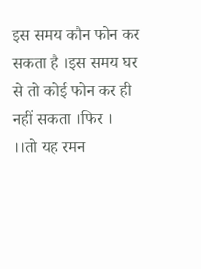इस समय कौन फोन कर सकता है ।इस समय घर से तो कोई फोन कर ही नहीं सकता ।फिर । ।।तो यह रमन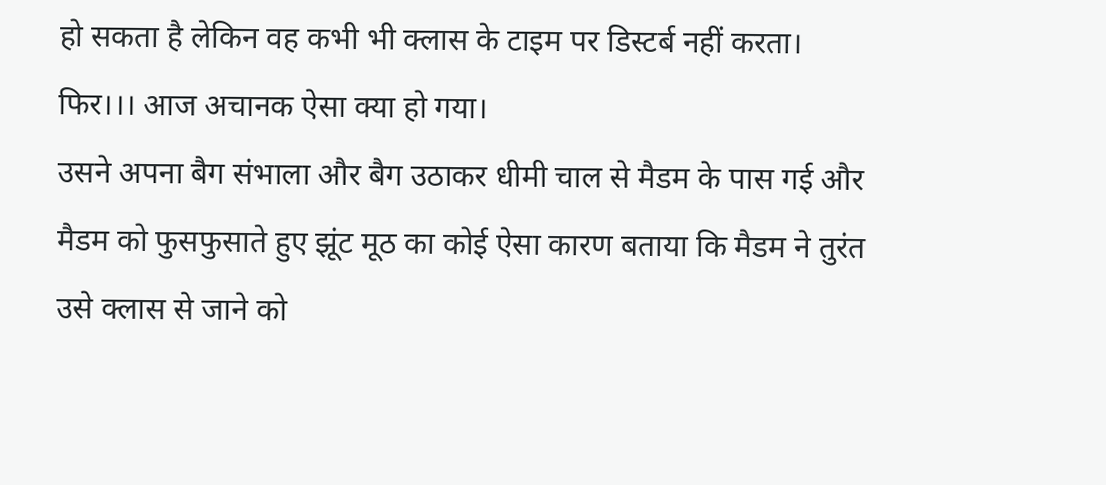हो सकता है लेकिन वह कभी भी क्लास के टाइम पर डिस्टर्ब नहीं करता। फिर।।। आज अचानक ऐसा क्या हो गया।
उसने अपना बैग संभाला और बैग उठाकर धीमी चाल से मैडम के पास गई और मैडम को फुसफुसाते हुए झूंट मूठ का कोई ऐसा कारण बताया कि मैडम ने तुरंत उसे क्लास से जाने को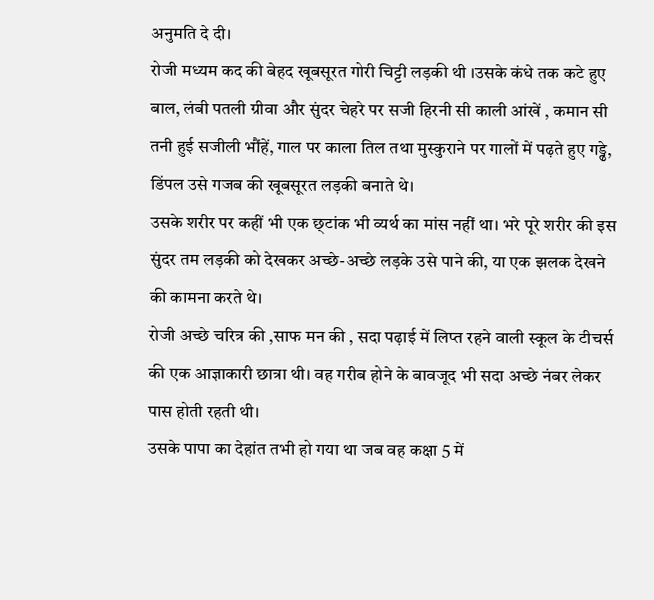अनुमति दे दी।
रोजी मध्यम कद की बेहद खूबसूरत गोरी चिट्टी लड़की थी ।उसके कंधे तक कटे हुए बाल, लंबी पतली ग्रीवा और सुंदर चेहरे पर सजी हिरनी सी काली आंखें , कमान सी तनी हुई सजीली भौंहें, गाल पर काला तिल तथा मुस्कुराने पर गालों में पढ़ते हुए गड्ढे, डिंपल उसे गजब की खूबसूरत लड़की बनाते थे।
उसके शरीर पर कहीं भी एक छ्टांक भी व्यर्थ का मांस नहीं था। भरे पूरे शरीर की इस सुंदर तम लड़की को देखकर अच्छे-अच्छे लड़के उसे पाने की, या एक झलक देखने की कामना करते थे।
रोजी अच्छे चरित्र की ,साफ मन की , सदा पढ़ाई में लिप्त रहने वाली स्कूल के टीचर्स की एक आज्ञाकारी छात्रा थी। वह गरीब होने के बावजूद भी सदा अच्छे नंबर लेकर पास होती रहती थी।
उसके पापा का देहांत तभी हो गया था जब वह कक्षा 5 में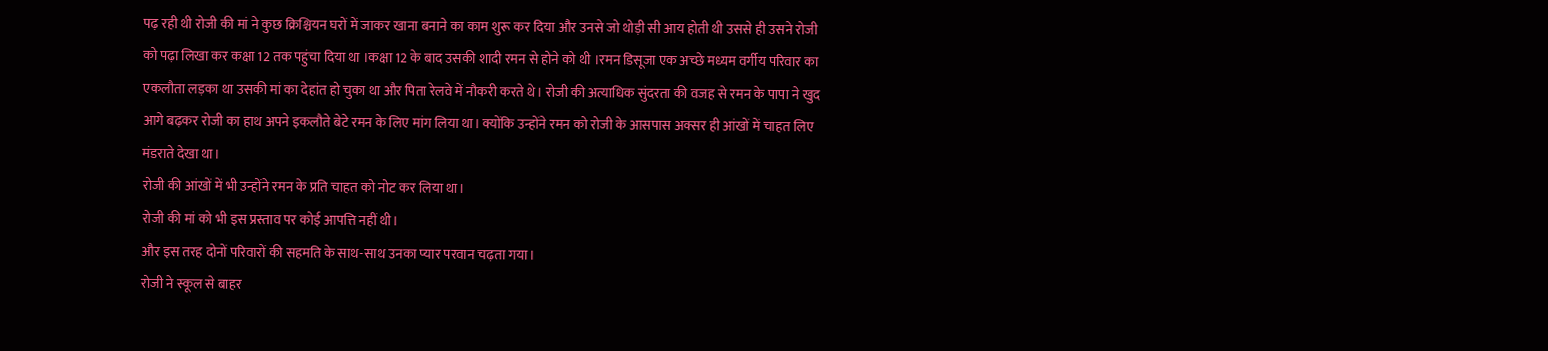पढ़ रही थी रोजी की मां ने कुछ क्रिश्चियन घरों में जाकर खाना बनाने का काम शुरू कर दिया और उनसे जो थोड़ी सी आय होती थी उससे ही उसने रोजी को पढ़ा लिखा कर कक्षा 12 तक पहुंचा दिया था ।कक्षा 12 के बाद उसकी शादी रमन से होने को थी ।रमन डिसूजा एक अच्छे मध्यम वर्गीय परिवार का एकलौता लड़का था उसकी मां का देहांत हो चुका था और पिता रेलवे में नौकरी करते थे। रोजी की अत्याधिक सुंदरता की वजह से रमन के पापा ने खुद आगे बढ़कर रोजी का हाथ अपने इकलौते बेटे रमन के लिए मांग लिया था। क्योंकि उन्होंने रमन को रोजी के आसपास अक्सर ही आंखों में चाहत लिए मंडराते देखा था।
रोजी की आंखों में भी उन्होंने रमन के प्रति चाहत को नोट कर लिया था।
रोजी की मां को भी इस प्रस्ताव पर कोई आपत्ति नहीं थी।
और इस तरह दोनों परिवारों की सहमति के साथ-साथ उनका प्यार परवान चढ़ता गया।
रोजी ने स्कूल से बाहर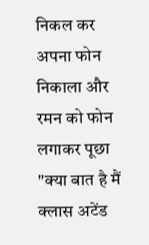निकल कर अपना फोन निकाला और रमन को फोन लगाकर पूछा "क्या बात है मैं क्लास अटेंड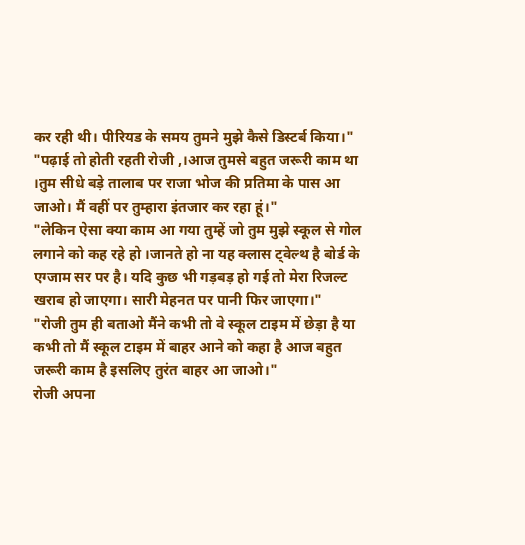कर रही थी। पीरियड के समय तुमने मुझे कैसे डिस्टर्ब किया।"
"पढ़ाई तो होती रहती रोजी ,।आज तुमसे बहुत जरूरी काम था ।तुम सीधे बड़े तालाब पर राजा भोज की प्रतिमा के पास आ जाओ। मैं वहीं पर तुम्हारा इंतजार कर रहा हूं।"
"लेकिन ऐसा क्या काम आ गया तुम्हें जो तुम मुझे स्कूल से गोल लगाने को कह रहे हो ।जानते हो ना यह क्लास ट्वेल्थ है बोर्ड के एग्जाम सर पर है। यदि कुछ भी गड़बड़ हो गई तो मेरा रिजल्ट खराब हो जाएगा। सारी मेहनत पर पानी फिर जाएगा।"
"रोजी तुम ही बताओ मैंने कभी तो वे स्कूल टाइम में छेड़ा है या कभी तो मैं स्कूल टाइम में बाहर आने को कहा है आज बहुत जरूरी काम है इसलिए तुरंत बाहर आ जाओ।"
रोजी अपना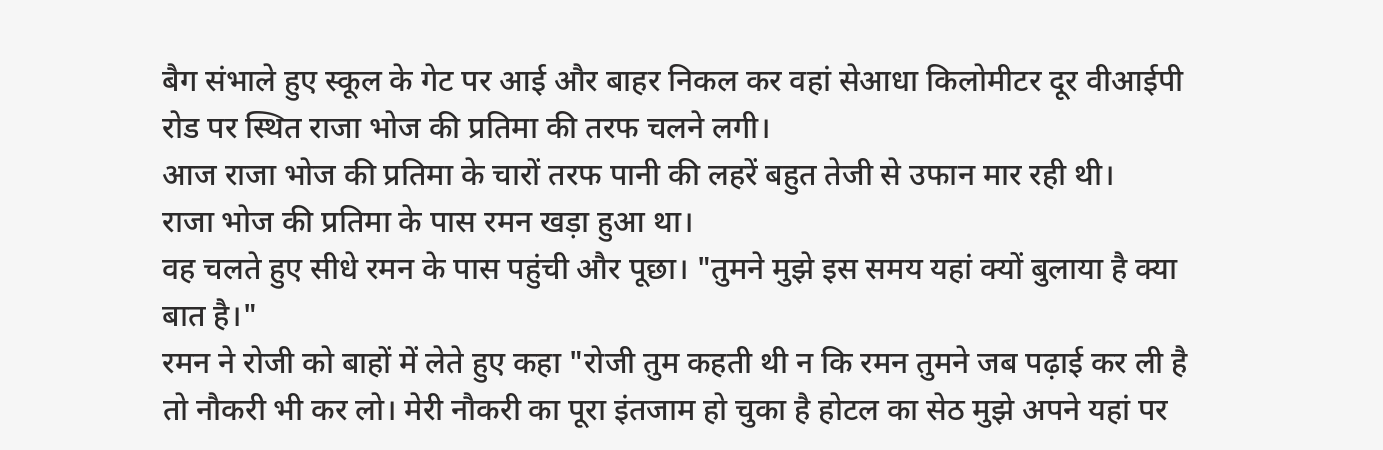बैग संभाले हुए स्कूल के गेट पर आई और बाहर निकल कर वहां सेआधा किलोमीटर दूर वीआईपी रोड पर स्थित राजा भोज की प्रतिमा की तरफ चलने लगी।
आज राजा भोज की प्रतिमा के चारों तरफ पानी की लहरें बहुत तेजी से उफान मार रही थी।
राजा भोज की प्रतिमा के पास रमन खड़ा हुआ था।
वह चलते हुए सीधे रमन के पास पहुंची और पूछा। "तुमने मुझे इस समय यहां क्यों बुलाया है क्या बात है।"
रमन ने रोजी को बाहों में लेते हुए कहा "रोजी तुम कहती थी न कि रमन तुमने जब पढ़ाई कर ली है तो नौकरी भी कर लो। मेरी नौकरी का पूरा इंतजाम हो चुका है होटल का सेठ मुझे अपने यहां पर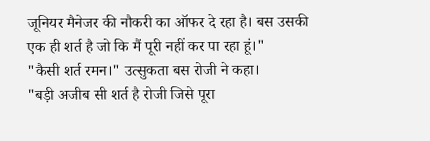जूनियर मैनेजर की नौकरी का ऑफर दे रहा है। बस उसकी एक ही शर्त है जो कि मैं पूरी नहीं कर पा रहा हूं।"
"कैसी शर्त रमन।" उत्सुकता बस रोजी ने कहा।
"बड़ी अजीब सी शर्त है रोजी जिसे पूरा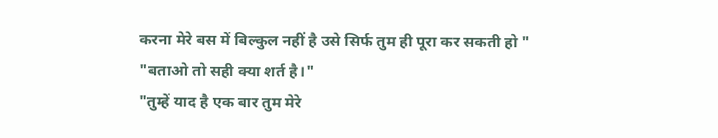करना मेरे बस में बिल्कुल नहीं है उसे सिर्फ तुम ही पूरा कर सकती हो "
"बताओ तो सही क्या शर्त है।"
"तुम्हें याद है एक बार तुम मेरे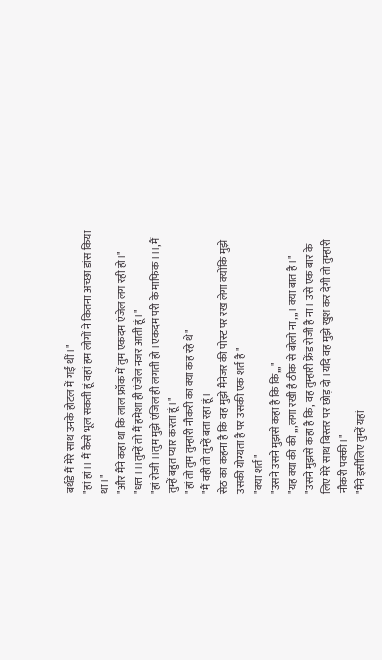बर्थडे मैं मेरे साथ उनके होटल में गईं थीं।"
"हां हां।। मैं कैसे भूल सकती हूं वहां हम लोगों ने कितना अच्छा डांस किया था।"
"और मैंने कहा था कि लाल फ्रॉक में तुम एकदम एंजेल लग रही हो।"
"धत्त ।।।तुम्हें तो मैं हमेशा ही एंजेल नजर आती हूं।"
"हां रोजी ।।तुम मुझे एंजिल ही लगती हो ।एकदम परी के माफिक।।।,मैं तुम्हें बहुत प्यार करता हूं।"
"हां तो तुम तुम्हारी नौकरी का क्या कह रहे थे"
"मैं वही तो तुम्हें बता रहा हूं।
सेठ का कहना है कि वह मुझे मैनेजर की पोस्ट पर रख लेगा क्योंकि मुझे उसकी योग्यता है पर उसकी एक शर्त है "
"क्या शर्त"
"उसने उसने मुझसे कहा है कि कि,,,"
"यह क्या की की ,,,लगा रखी है ठीक से बोलो ना,,,। क्या बात है।"
"उसने मुझसे कहा है कि, वह तुम्हारी फ्रेंड रोजी है ना। उसे एक बार के लिए मेरे साथ बिस्तर पर छोड़ दो ।यदि वह मुझे खुश कर देगी तो तुम्हारी नौकरी पक्की।"
"मैंने इसीलिए तुम्हें यहां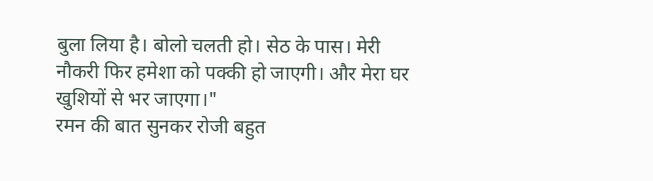बुला लिया है। बोलो चलती हो। सेठ के पास। मेरी नौकरी फिर हमेशा को पक्की हो जाएगी। और मेरा घर खुशियों से भर जाएगा।"
रमन की बात सुनकर रोजी बहुत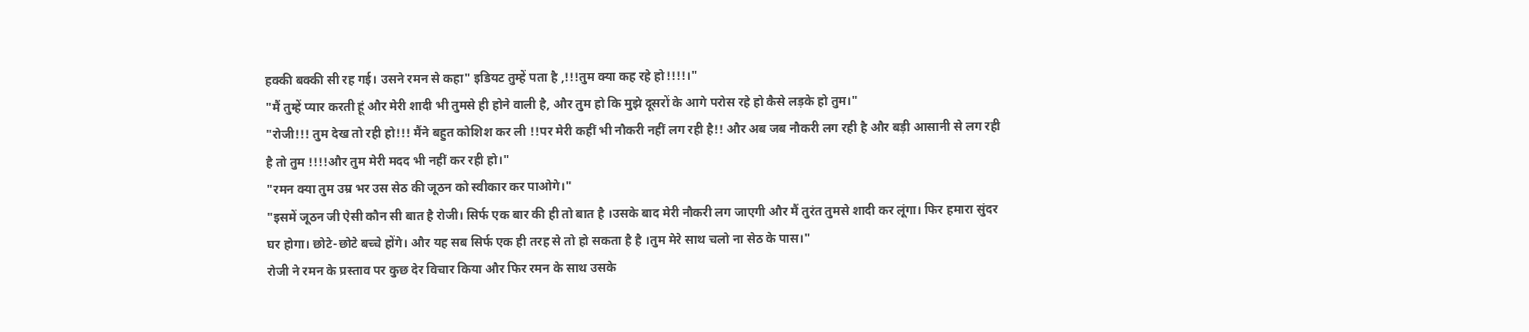हक्की बक्की सी रह गई। उसने रमन से कहा" इडियट तुम्हें पता है ,!!!तुम क्या कह रहे हो!!!!।"
"मैं तुम्हें प्यार करती हूं और मेरी शादी भी तुमसे ही होने वाली है, और तुम हो कि मुझे दूसरों के आगे परोस रहे हो कैसे लड़के हो तुम।"
"रोजी!!! तुम देख तो रही हो!!! मैंने बहुत कोशिश कर ली !!पर मेरी कहीं भी नौकरी नहीं लग रही है!! और अब जब नौकरी लग रही है और बड़ी आसानी से लग रही है तो तुम !!!!और तुम मेरी मदद भी नहीं कर रही हो।"
"रमन क्या तुम उम्र भर उस सेठ की जूठन को स्वीकार कर पाओगे।"
"इसमें जूठन जी ऐसी कौन सी बात है रोजी। सिर्फ एक बार की ही तो बात है ।उसके बाद मेरी नौकरी लग जाएगी और मैं तुरंत तुमसे शादी कर लूंगा। फिर हमारा सुंदर घर होगा। छोटे-छोटे बच्चे होंगे। और यह सब सिर्फ एक ही तरह से तो हो सकता है है ।तुम मेरे साथ चलो ना सेठ के पास।"
रोजी ने रमन के प्रस्ताव पर कुछ देर विचार किया और फिर रमन के साथ उसके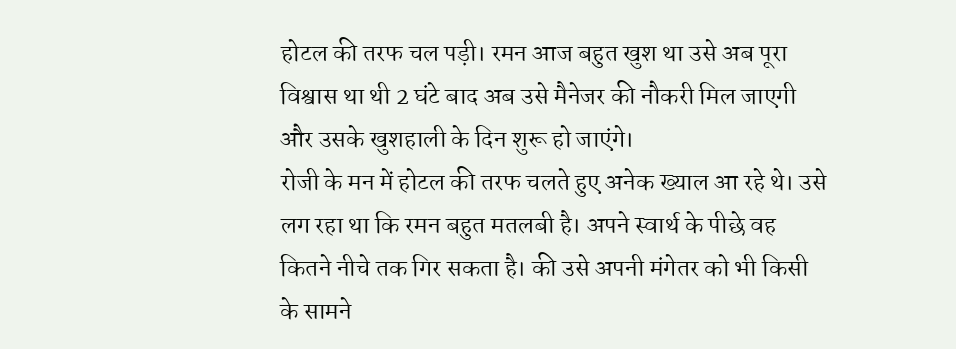होटल की तरफ चल पड़ी। रमन आज बहुत खुश था उसे अब पूरा विश्वास था थी 2 घंटे बाद अब उसे मैनेजर की नौकरी मिल जाएगी और उसके खुशहाली के दिन शुरू हो जाएंगे।
रोजी के मन में होटल की तरफ चलते हुए अनेक ख्याल आ रहे थे। उसे लग रहा था कि रमन बहुत मतलबी है। अपने स्वार्थ के पीछे वह कितने नीचे तक गिर सकता है। की उसे अपनी मंगेतर को भी किसी के सामने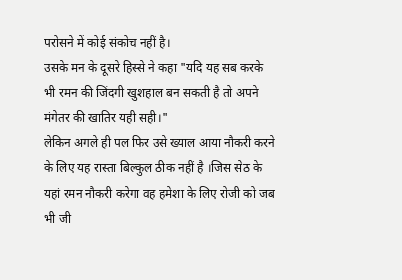परोसने में कोई संकोच नहीं है।
उसके मन के दूसरे हिस्से ने कहा "यदि यह सब करके भी रमन की जिंदगी खुशहाल बन सकती है तो अपने मंगेतर की खातिर यही सही।"
लेकिन अगले ही पल फिर उसे ख्याल आया नौकरी करने के लिए यह रास्ता बिल्कुल ठीक नहीं है ।जिस सेठ के यहां रमन नौकरी करेगा वह हमेशा के लिए रोजी को जब भी जी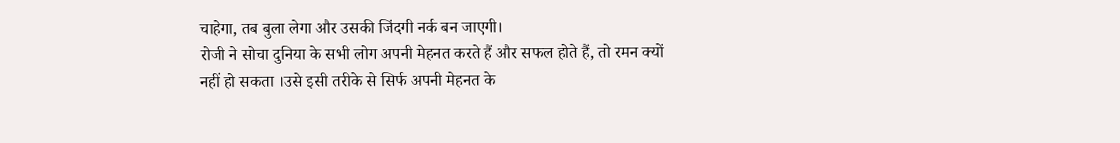चाहेगा, तब बुला लेगा और उसकी जिंदगी नर्क बन जाएगी।
रोजी ने सोचा दुनिया के सभी लोग अपनी मेहनत करते हैं और सफल होते हैं, तो रमन क्यों नहीं हो सकता ।उसे इसी तरीके से सिर्फ अपनी मेहनत के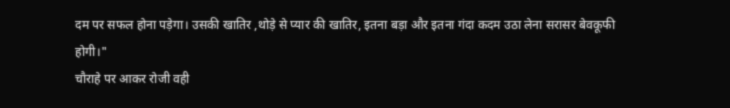दम पर सफल होना पड़ेगा। उसकी खातिर ,थोड़े से प्यार की खातिर, इतना बड़ा और इतना गंदा कदम उठा लेना सरासर बेवकूफी होगी।"
चौराहे पर आकर रोजी वही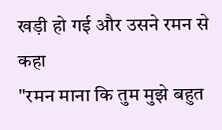खड़ी हो गई और उसने रमन से कहा
"रमन माना कि तुम मुझे बहुत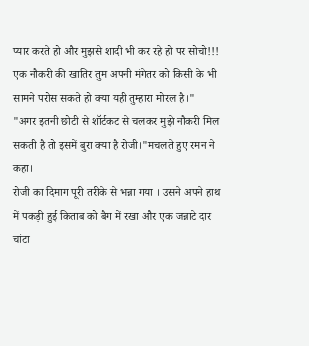प्यार करते हो और मुझसे शादी भी कर रहे हो पर सोचो!!! एक नौकरी की खातिर तुम अपनी मंगेतर को किसी के भी सामने परोस सकते हो क्या यही तुम्हारा मोरल है।"
"अगर इतनी छोटी से शॉर्टकट से चलकर मुझे नौकरी मिल सकती है तो इसमें बुरा क्या है रोजी।"मचलते हुए रमन ने कहा।
रोजी का दिमाग पूरी तरीके से भन्ना गया । उसने अपने हाथ में पकड़ी हुई किताब को बैग में रखा और एक जन्नाटे दार चांटा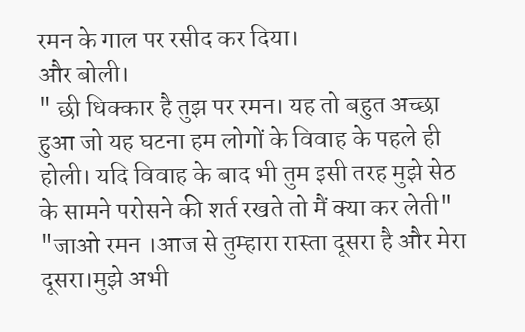रमन के गाल पर रसीद कर दिया।
और बोली।
" छी धिक्कार है तुझ पर रमन। यह तो बहुत अच्छा हुआ जो यह घटना हम लोगों के विवाह के पहले ही होली। यदि विवाह के बाद भी तुम इसी तरह मुझे सेठ के सामने परोसने की शर्त रखते तो मैं क्या कर लेती"
"जाओ रमन ।आज से तुम्हारा रास्ता दूसरा है और मेरा दूसरा।मुझे अभी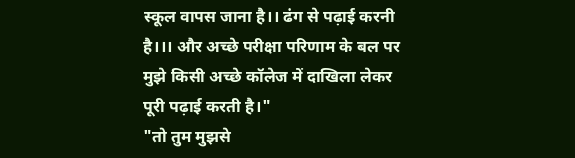स्कूल वापस जाना है।। ढंग से पढ़ाई करनी है।।। और अच्छे परीक्षा परिणाम के बल पर मुझे किसी अच्छे कॉलेज में दाखिला लेकर पूरी पढ़ाई करती है।"
"तो तुम मुझसे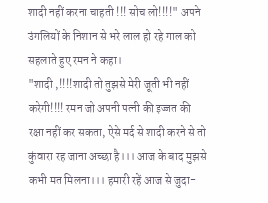शादी नहीं करना चाहती !!! सोच लो!!!!" अपने उंगलियों के निशान से भरे लाल हो रहे गाल को सहलाते हुए रमन ने कहा।
"शादी ,!!!!शादी तो तुझसे मेरी जूती भी नहीं करेगी!!!! रमन जो अपनी पत्नी की इज्जत की रक्षा नहीं कर सकता, ऐसे मर्द से शादी करने से तो कुंवारा रह जाना अच्छा है।।। आज के बाद मुझसे कभी मत मिलना।।। हमारी रहें आज से जुदा-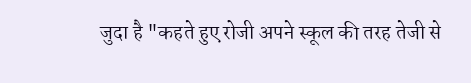जुदा है "कहते हुए रोजी अपने स्कूल की तरह तेजी से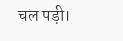चल पड़ी।